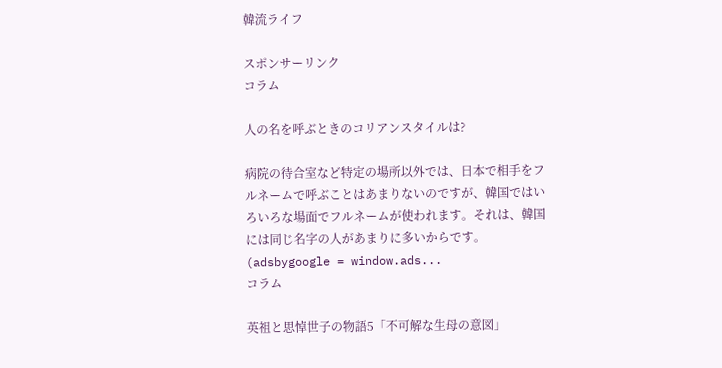韓流ライフ

スポンサーリンク
コラム

人の名を呼ぶときのコリアンスタイルは?

病院の待合室など特定の場所以外では、日本で相手をフルネームで呼ぶことはあまりないのですが、韓国ではいろいろな場面でフルネームが使われます。それは、韓国には同じ名字の人があまりに多いからです。(adsbygoogle = window.ads...
コラム

英祖と思悼世子の物語5「不可解な生母の意図」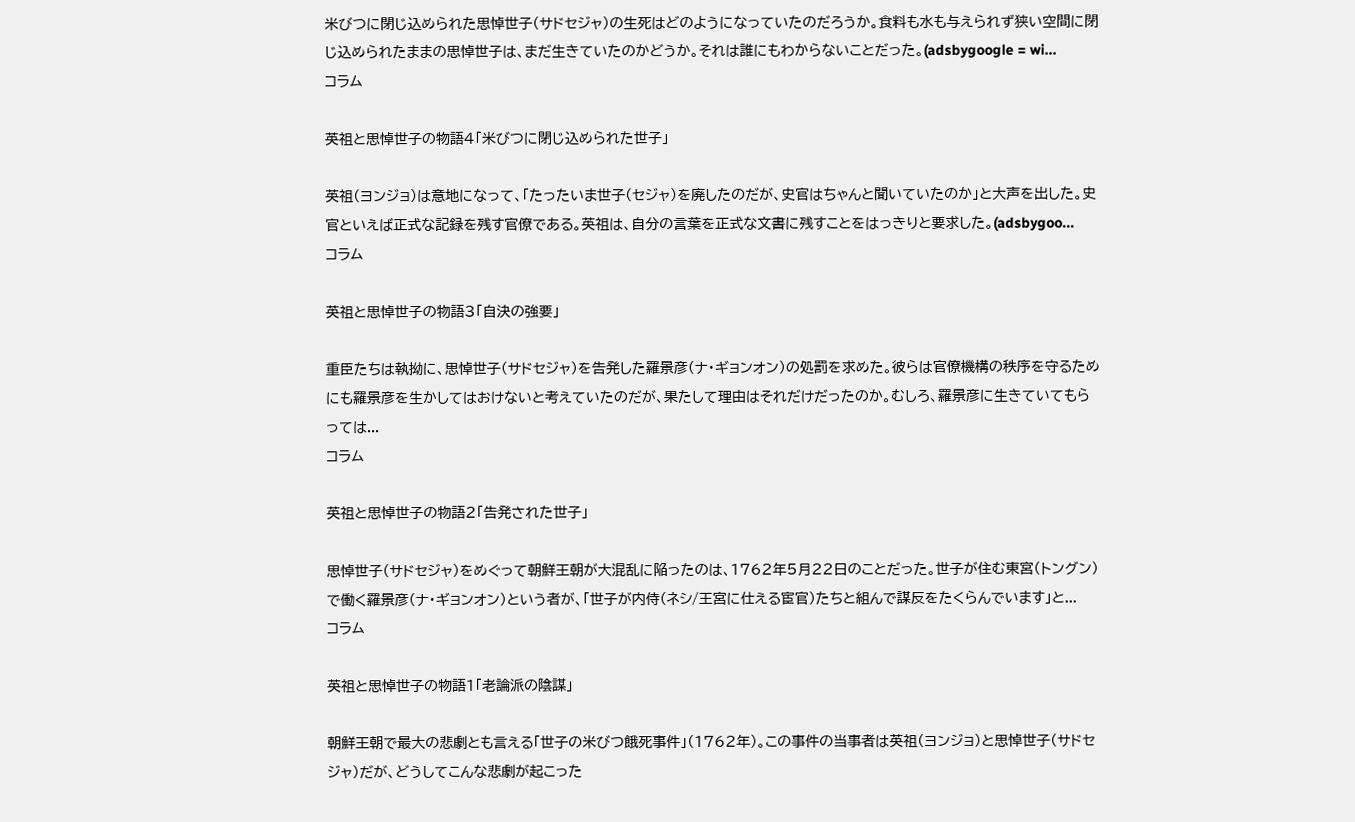米びつに閉じ込められた思悼世子(サドセジャ)の生死はどのようになっていたのだろうか。食料も水も与えられず狭い空間に閉じ込められたままの思悼世子は、まだ生きていたのかどうか。それは誰にもわからないことだった。(adsbygoogle = wi...
コラム

英祖と思悼世子の物語4「米びつに閉じ込められた世子」

英祖(ヨンジョ)は意地になって、「たったいま世子(セジャ)を廃したのだが、史官はちゃんと聞いていたのか」と大声を出した。史官といえば正式な記録を残す官僚である。英祖は、自分の言葉を正式な文書に残すことをはっきりと要求した。(adsbygoo...
コラム

英祖と思悼世子の物語3「自決の強要」

重臣たちは執拗に、思悼世子(サドセジャ)を告発した羅景彦(ナ・ギョンオン)の処罰を求めた。彼らは官僚機構の秩序を守るためにも羅景彦を生かしてはおけないと考えていたのだが、果たして理由はそれだけだったのか。むしろ、羅景彦に生きていてもらっては...
コラム

英祖と思悼世子の物語2「告発された世子」

思悼世子(サドセジャ)をめぐって朝鮮王朝が大混乱に陥ったのは、1762年5月22日のことだった。世子が住む東宮(トングン)で働く羅景彦(ナ・ギョンオン)という者が、「世子が内侍(ネシ/王宮に仕える宦官)たちと組んで謀反をたくらんでいます」と...
コラム

英祖と思悼世子の物語1「老論派の陰謀」

朝鮮王朝で最大の悲劇とも言える「世子の米びつ餓死事件」(1762年)。この事件の当事者は英祖(ヨンジョ)と思悼世子(サドセジャ)だが、どうしてこんな悲劇が起こった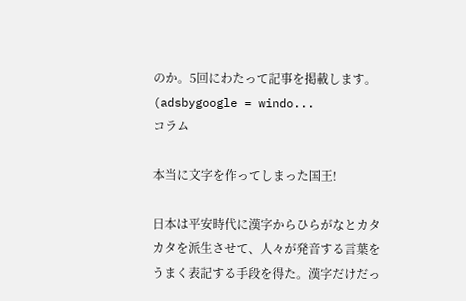のか。5回にわたって記事を掲載します。(adsbygoogle = windo...
コラム

本当に文字を作ってしまった国王!

日本は平安時代に漢字からひらがなとカタカタを派生させて、人々が発音する言葉をうまく表記する手段を得た。漢字だけだっ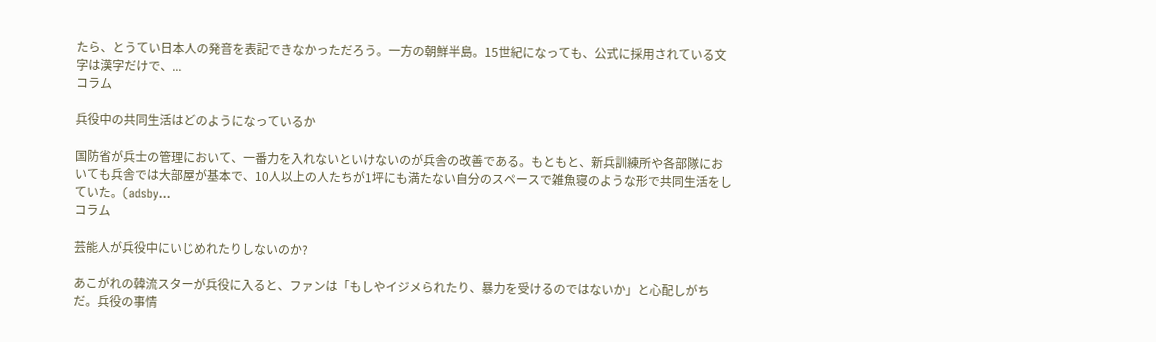たら、とうてい日本人の発音を表記できなかっただろう。一方の朝鮮半島。15世紀になっても、公式に採用されている文字は漢字だけで、...
コラム

兵役中の共同生活はどのようになっているか

国防省が兵士の管理において、一番力を入れないといけないのが兵舎の改善である。もともと、新兵訓練所や各部隊においても兵舎では大部屋が基本で、10人以上の人たちが1坪にも満たない自分のスペースで雑魚寝のような形で共同生活をしていた。(adsby...
コラム

芸能人が兵役中にいじめれたりしないのか?

あこがれの韓流スターが兵役に入ると、ファンは「もしやイジメられたり、暴力を受けるのではないか」と心配しがちだ。兵役の事情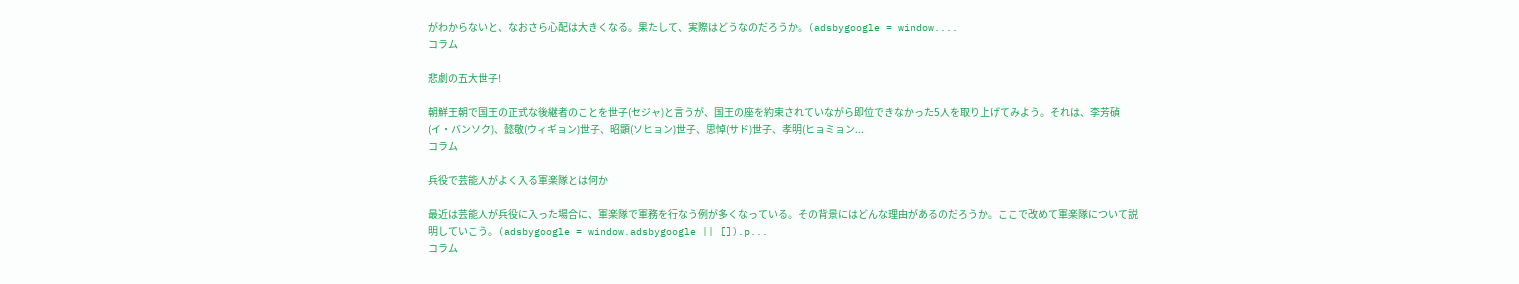がわからないと、なおさら心配は大きくなる。果たして、実際はどうなのだろうか。(adsbygoogle = window....
コラム

悲劇の五大世子!

朝鮮王朝で国王の正式な後継者のことを世子(セジャ)と言うが、国王の座を約束されていながら即位できなかった5人を取り上げてみよう。それは、李芳碵(イ・バンソク)、懿敬(ウィギョン)世子、昭顕(ソヒョン)世子、思悼(サド)世子、孝明(ヒョミョン...
コラム

兵役で芸能人がよく入る軍楽隊とは何か

最近は芸能人が兵役に入った場合に、軍楽隊で軍務を行なう例が多くなっている。その背景にはどんな理由があるのだろうか。ここで改めて軍楽隊について説明していこう。(adsbygoogle = window.adsbygoogle || []).p...
コラム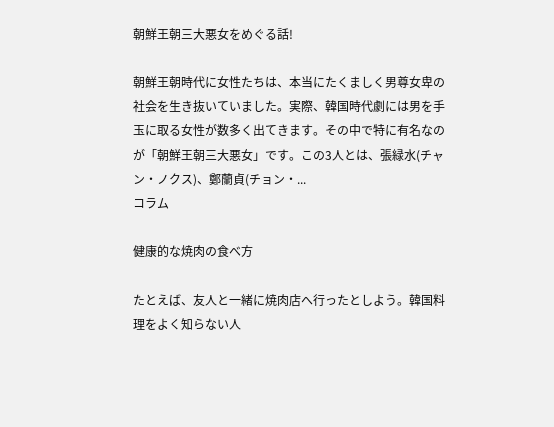朝鮮王朝三大悪女をめぐる話!

朝鮮王朝時代に女性たちは、本当にたくましく男尊女卑の社会を生き抜いていました。実際、韓国時代劇には男を手玉に取る女性が数多く出てきます。その中で特に有名なのが「朝鮮王朝三大悪女」です。この3人とは、張緑水(チャン・ノクス)、鄭蘭貞(チョン・...
コラム

健康的な焼肉の食べ方

たとえば、友人と一緒に焼肉店へ行ったとしよう。韓国料理をよく知らない人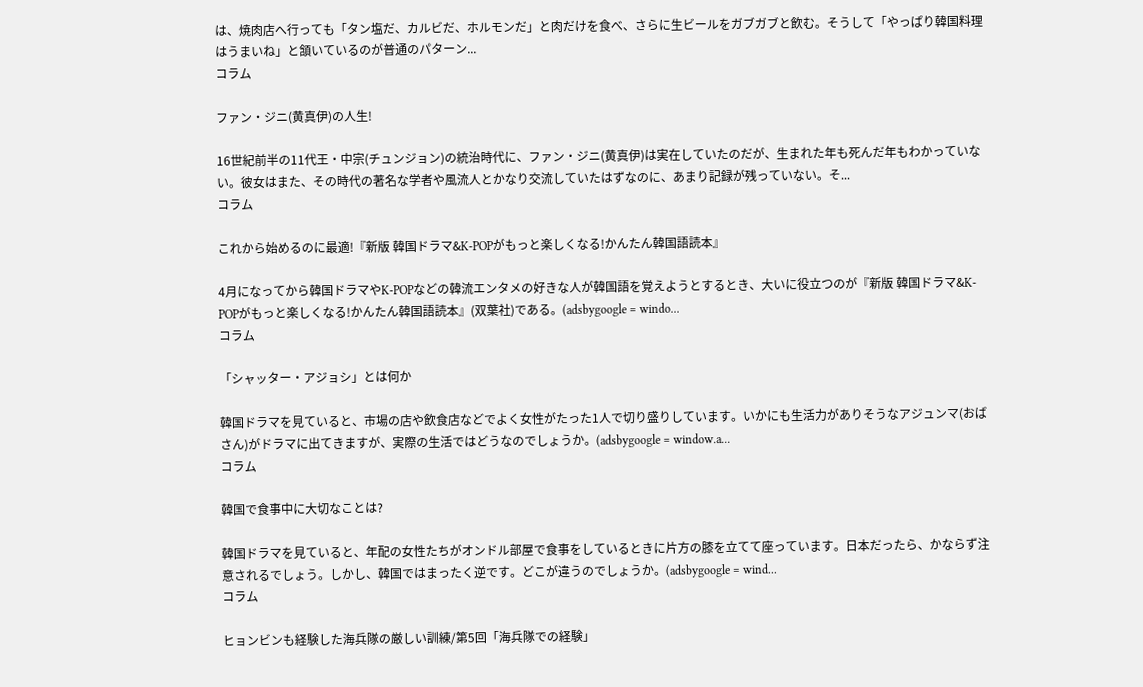は、焼肉店へ行っても「タン塩だ、カルビだ、ホルモンだ」と肉だけを食べ、さらに生ビールをガブガブと飲む。そうして「やっぱり韓国料理はうまいね」と頷いているのが普通のパターン...
コラム

ファン・ジニ(黄真伊)の人生!

16世紀前半の11代王・中宗(チュンジョン)の統治時代に、ファン・ジニ(黄真伊)は実在していたのだが、生まれた年も死んだ年もわかっていない。彼女はまた、その時代の著名な学者や風流人とかなり交流していたはずなのに、あまり記録が残っていない。そ...
コラム

これから始めるのに最適!『新版 韓国ドラマ&K-POPがもっと楽しくなる!かんたん韓国語読本』

4月になってから韓国ドラマやK-POPなどの韓流エンタメの好きな人が韓国語を覚えようとするとき、大いに役立つのが『新版 韓国ドラマ&K-POPがもっと楽しくなる!かんたん韓国語読本』(双葉社)である。(adsbygoogle = windo...
コラム

「シャッター・アジョシ」とは何か

韓国ドラマを見ていると、市場の店や飲食店などでよく女性がたった1人で切り盛りしています。いかにも生活力がありそうなアジュンマ(おばさん)がドラマに出てきますが、実際の生活ではどうなのでしょうか。(adsbygoogle = window.a...
コラム

韓国で食事中に大切なことは?

韓国ドラマを見ていると、年配の女性たちがオンドル部屋で食事をしているときに片方の膝を立てて座っています。日本だったら、かならず注意されるでしょう。しかし、韓国ではまったく逆です。どこが違うのでしょうか。(adsbygoogle = wind...
コラム

ヒョンビンも経験した海兵隊の厳しい訓練/第5回「海兵隊での経験」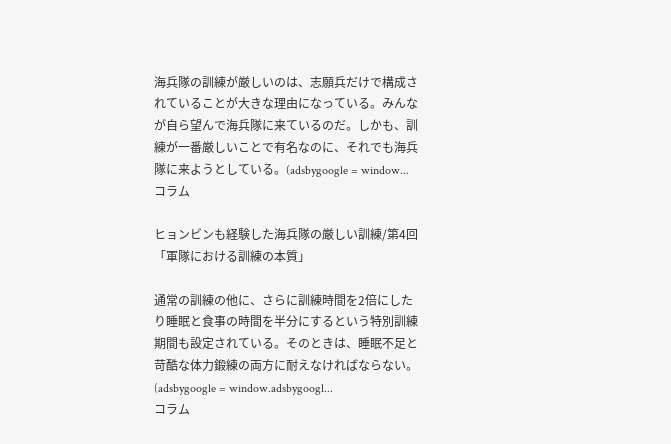海兵隊の訓練が厳しいのは、志願兵だけで構成されていることが大きな理由になっている。みんなが自ら望んで海兵隊に来ているのだ。しかも、訓練が一番厳しいことで有名なのに、それでも海兵隊に来ようとしている。(adsbygoogle = window...
コラム

ヒョンビンも経験した海兵隊の厳しい訓練/第4回「軍隊における訓練の本質」

通常の訓練の他に、さらに訓練時間を2倍にしたり睡眠と食事の時間を半分にするという特別訓練期間も設定されている。そのときは、睡眠不足と苛酷な体力鍛練の両方に耐えなければならない。(adsbygoogle = window.adsbygoogl...
コラム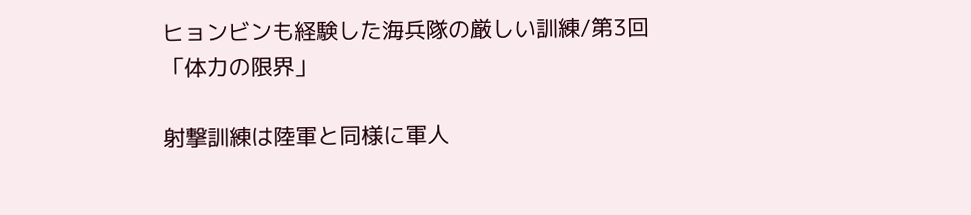ヒョンビンも経験した海兵隊の厳しい訓練/第3回「体力の限界」

射撃訓練は陸軍と同様に軍人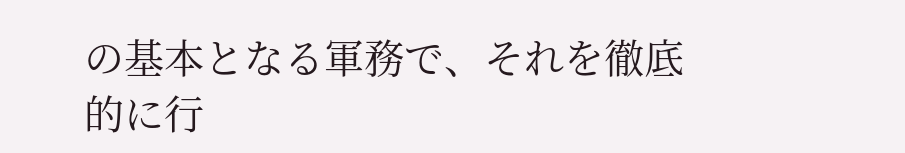の基本となる軍務で、それを徹底的に行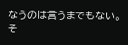なうのは言うまでもない。そ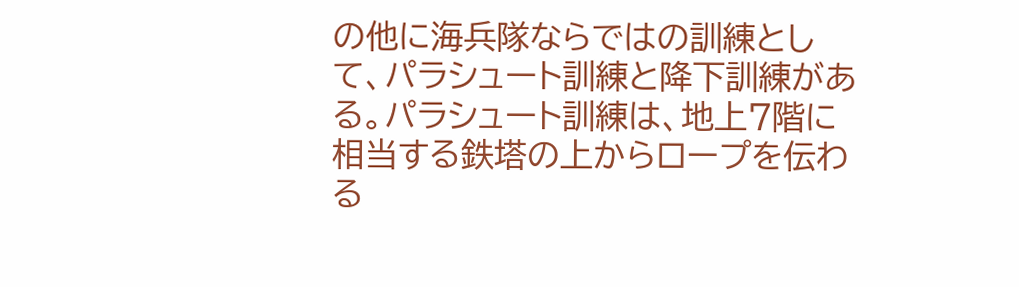の他に海兵隊ならではの訓練として、パラシュート訓練と降下訓練がある。パラシュート訓練は、地上7階に相当する鉄塔の上からロープを伝わる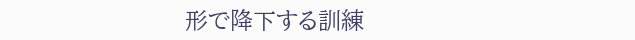形で降下する訓練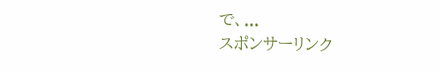で、...
スポンサーリンク